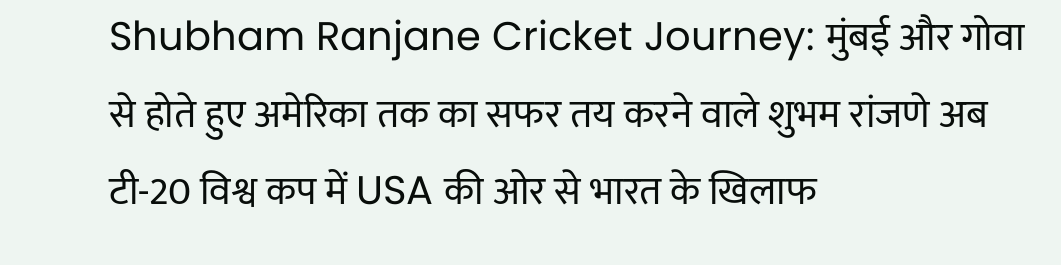Shubham Ranjane Cricket Journey: मुंबई और गोवा से होते हुए अमेरिका तक का सफर तय करने वाले शुभम रांजणे अब टी-20 विश्व कप में USA की ओर से भारत के खिलाफ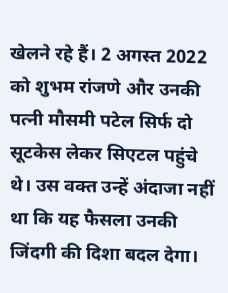खेलने रहे हैं। 2 अगस्त 2022 को शुभम रांजणे और उनकी पत्नी मौसमी पटेल सिर्फ दो सूटकेस लेकर सिएटल पहुंचे थे। उस वक्त उन्हें अंदाजा नहीं था कि यह फैसला उनकी जिंदगी की दिशा बदल देगा।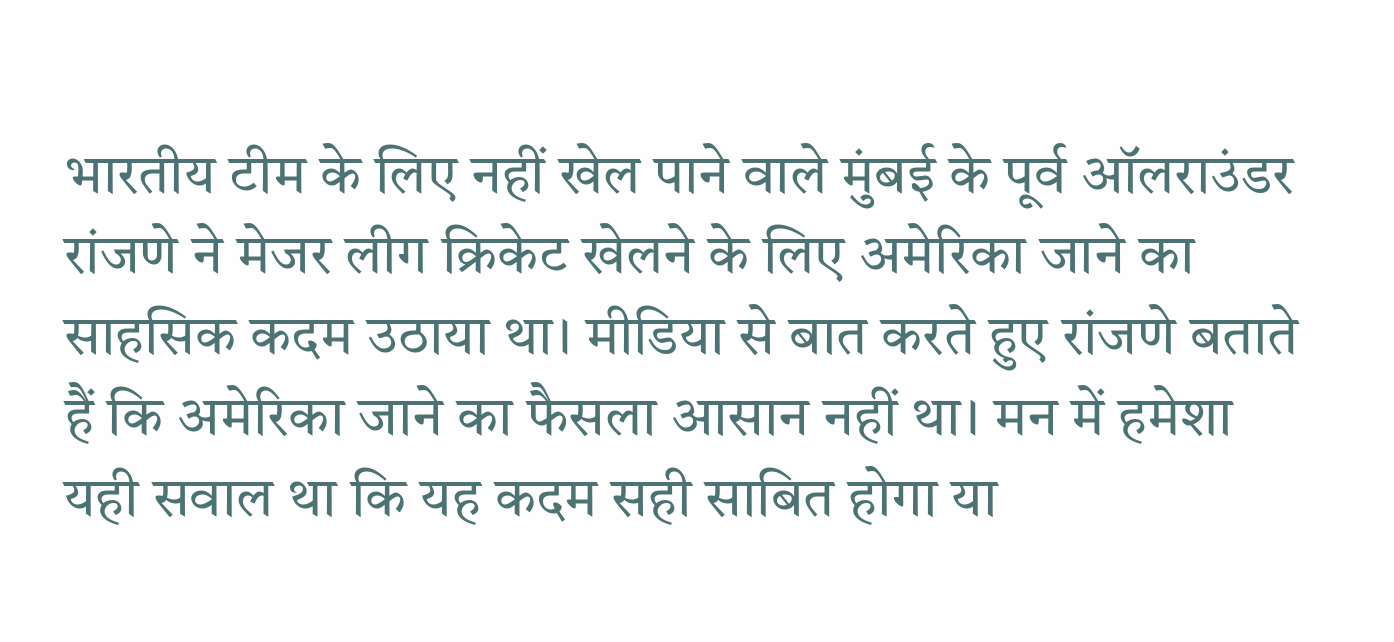भारतीय टीम के लिए नहीं खेल पाने वाले मुंबई के पूर्व ऑलराउंडर रांजणे ने मेजर लीग क्रिकेट खेलने के लिए अमेरिका जाने का साहसिक कदम उठाया था। मीडिया से बात करते हुए रांजणे बताते हैं कि अमेरिका जाने का फैसला आसान नहीं था। मन में हमेशा यही सवाल था कि यह कदम सही साबित होगा या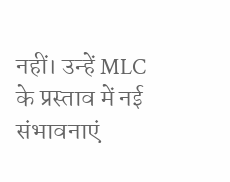नहीं। उन्हें MLC के प्रस्ताव में नई संभावनाएं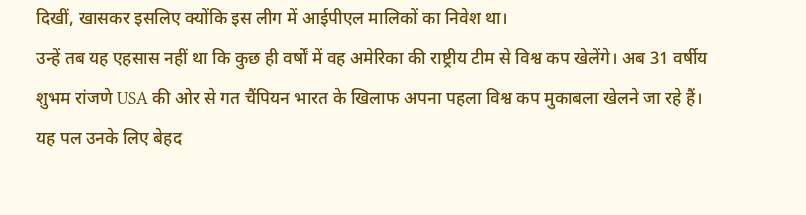दिखीं, खासकर इसलिए क्योंकि इस लीग में आईपीएल मालिकों का निवेश था।
उन्हें तब यह एहसास नहीं था कि कुछ ही वर्षों में वह अमेरिका की राष्ट्रीय टीम से विश्व कप खेलेंगे। अब 31 वर्षीय शुभम रांजणे USA की ओर से गत चैंपियन भारत के खिलाफ अपना पहला विश्व कप मुकाबला खेलने जा रहे हैं। यह पल उनके लिए बेहद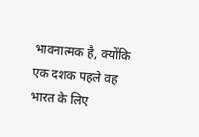भावनात्मक है, क्योंकि एक दशक पहले वह भारत के लिए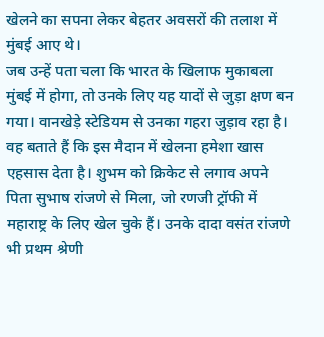खेलने का सपना लेकर बेहतर अवसरों की तलाश में मुंबई आए थे।
जब उन्हें पता चला कि भारत के खिलाफ मुकाबला मुंबई में होगा, तो उनके लिए यह यादों से जुड़ा क्षण बन गया। वानखेड़े स्टेडियम से उनका गहरा जुड़ाव रहा है। वह बताते हैं कि इस मैदान में खेलना हमेशा खास एहसास देता है। शुभम को क्रिकेट से लगाव अपने पिता सुभाष रांजणे से मिला, जो रणजी ट्रॉफी में महाराष्ट्र के लिए खेल चुके हैं। उनके दादा वसंत रांजणे भी प्रथम श्रेणी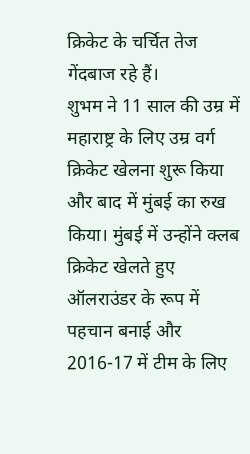क्रिकेट के चर्चित तेज गेंदबाज रहे हैं।
शुभम ने 11 साल की उम्र में महाराष्ट्र के लिए उम्र वर्ग क्रिकेट खेलना शुरू किया और बाद में मुंबई का रुख किया। मुंबई में उन्होंने क्लब क्रिकेट खेलते हुए ऑलराउंडर के रूप में पहचान बनाई और 2016-17 में टीम के लिए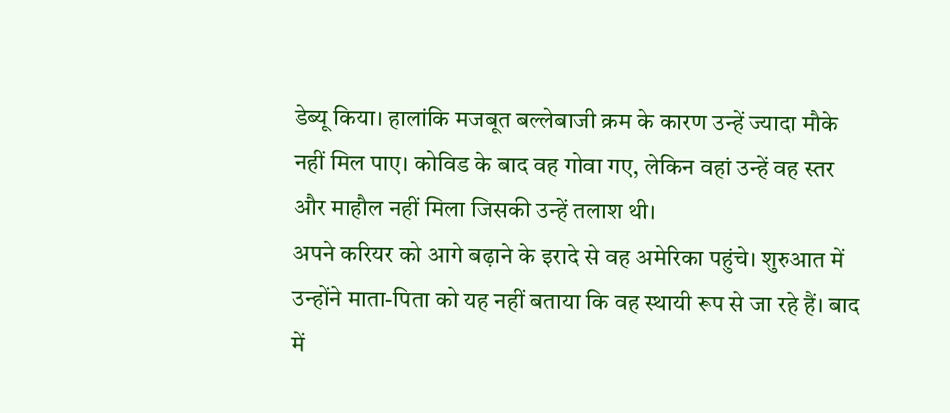डेब्यू किया। हालांकि मजबूत बल्लेबाजी क्रम के कारण उन्हें ज्यादा मौके नहीं मिल पाए। कोविड के बाद वह गोवा गए, लेकिन वहां उन्हें वह स्तर और माहौल नहीं मिला जिसकी उन्हें तलाश थी।
अपने करियर को आगे बढ़ाने के इरादे से वह अमेरिका पहुंचे। शुरुआत में उन्होंने माता-पिता को यह नहीं बताया कि वह स्थायी रूप से जा रहे हैं। बाद में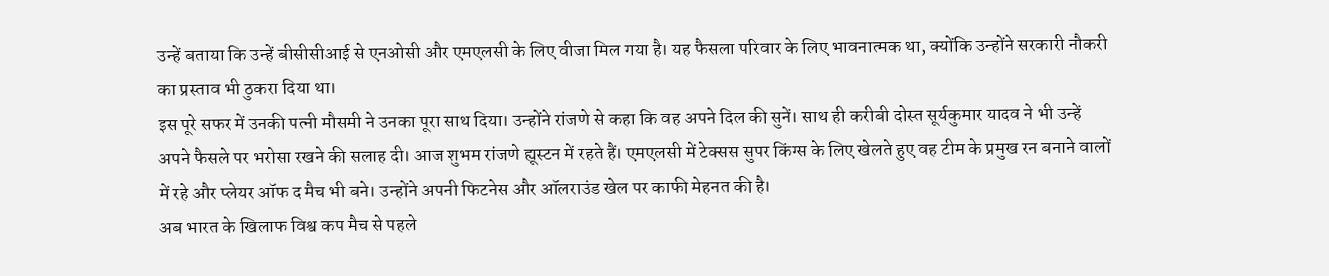उन्हें बताया कि उन्हें बीसीसीआई से एनओसी और एमएलसी के लिए वीजा मिल गया है। यह फैसला परिवार के लिए भावनात्मक था, क्योंकि उन्होंने सरकारी नौकरी का प्रस्ताव भी ठुकरा दिया था।
इस पूरे सफर में उनकी पत्नी मौसमी ने उनका पूरा साथ दिया। उन्होंने रांजणे से कहा कि वह अपने दिल की सुनें। साथ ही करीबी दोस्त सूर्यकुमार यादव ने भी उन्हें अपने फैसले पर भरोसा रखने की सलाह दी। आज शुभम रांजणे ह्यूस्टन में रहते हैं। एमएलसी में टेक्सस सुपर किंग्स के लिए खेलते हुए वह टीम के प्रमुख रन बनाने वालों में रहे और प्लेयर ऑफ द मैच भी बने। उन्होंने अपनी फिटनेस और ऑलराउंड खेल पर काफी मेहनत की है।
अब भारत के खिलाफ विश्व कप मैच से पहले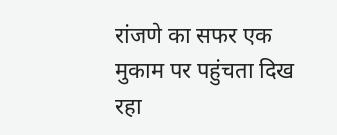रांजणे का सफर एक मुकाम पर पहुंचता दिख रहा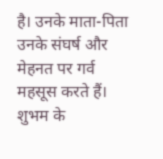है। उनके माता-पिता उनके संघर्ष और मेहनत पर गर्व महसूस करते हैं। शुभम के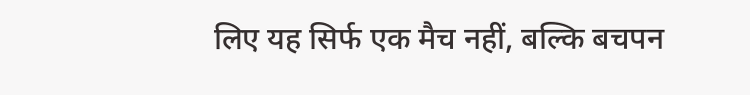लिए यह सिर्फ एक मैच नहीं, बल्कि बचपन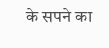के सपने का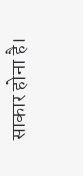साकार होना है।